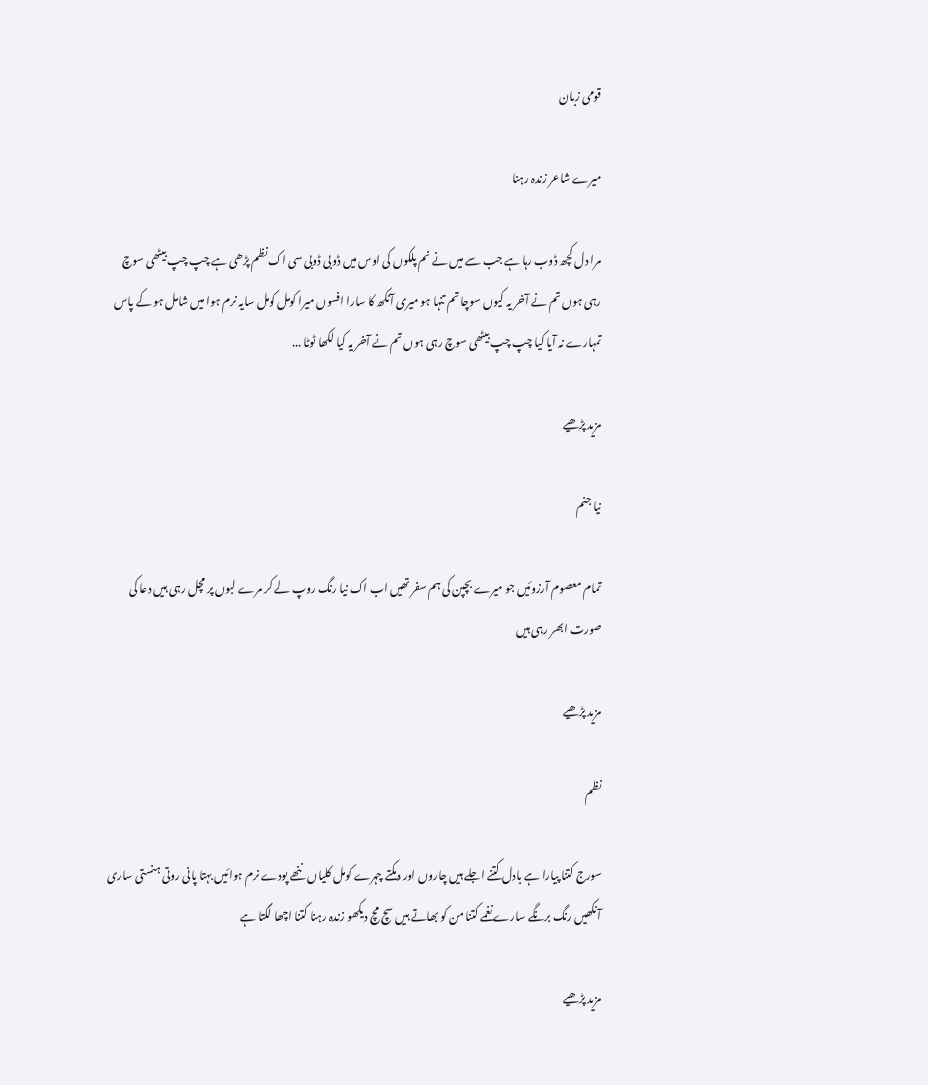قومی زبان

میرے شاعر زندہ رہنا

مرا دل کچھ ڈوب رہا ہے جب سے میں نے نم پلکوں کی اوس میں ڈوبی ڈوبی سی اک نظم پڑھی ہے چپ چپ بیٹھی سوچ رہی ہوں تم نے آخر یہ کیوں سوچا تم تنہا ہو میری آنکھ کا سارا افسوں میرا کومل کومل سایہ نرم ہوا میں شامل ہو کے پاس تمہارے نہ آیا کیا چپ چپ بیٹھی سوچ رہی ہوں تم نے آخر یہ کیا لکھا ٹوٹا ...

مزید پڑھیے

نیا جنم

تمام معصوم آرزوئیں جو میرے بچپن کی ہم سفر تھیں اب اک نیا رنگ روپ لے کر مرے لبوں پر مچل رہی ہیں دعا کی صورت ابھر رہی ہیں

مزید پڑھیے

نظم

سورج کتنا پیارا ہے بادل کتنے اجلے ہیں چاروں اور دمکتے چہرے کومل کلیاں ننھے پودے نرم ہوائیں بہتا پانی روتی ہنستی ساری آنکھیں رنگ برنگے سارے نغمے کتنا من کو بھاتے ہیں سچ مچ دیکھو زندہ رہنا کتنا اچھا لگتا ہے

مزید پڑھیے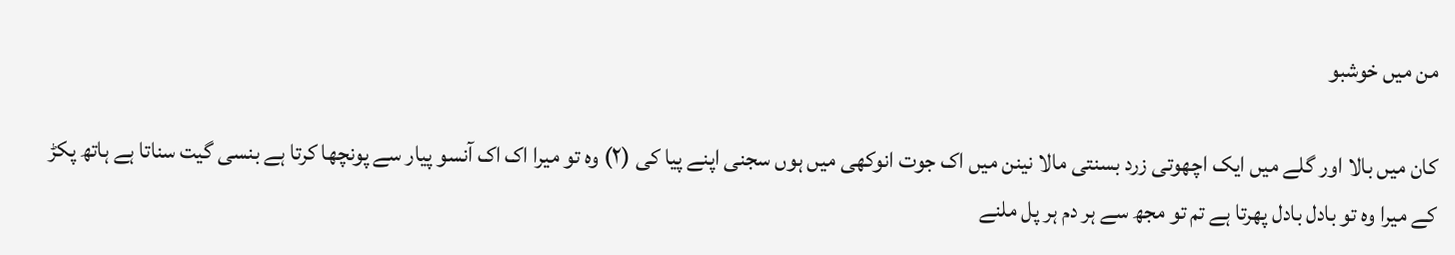من میں خوشبو

کان میں بالا اور گلے میں ایک اچھوتی زرد بسنتی مالا نینن میں اک جوت انوکھی میں ہوں سجنی اپنے پیا کی (۲) وہ تو میرا اک اک آنسو پیار سے پونچھا کرتا ہے بنسی گیت سناتا ہے ہاتھ پکڑ کے میرا وہ تو بادل بادل پھرتا ہے تم تو مجھ سے ہر دم ہر پل ملنے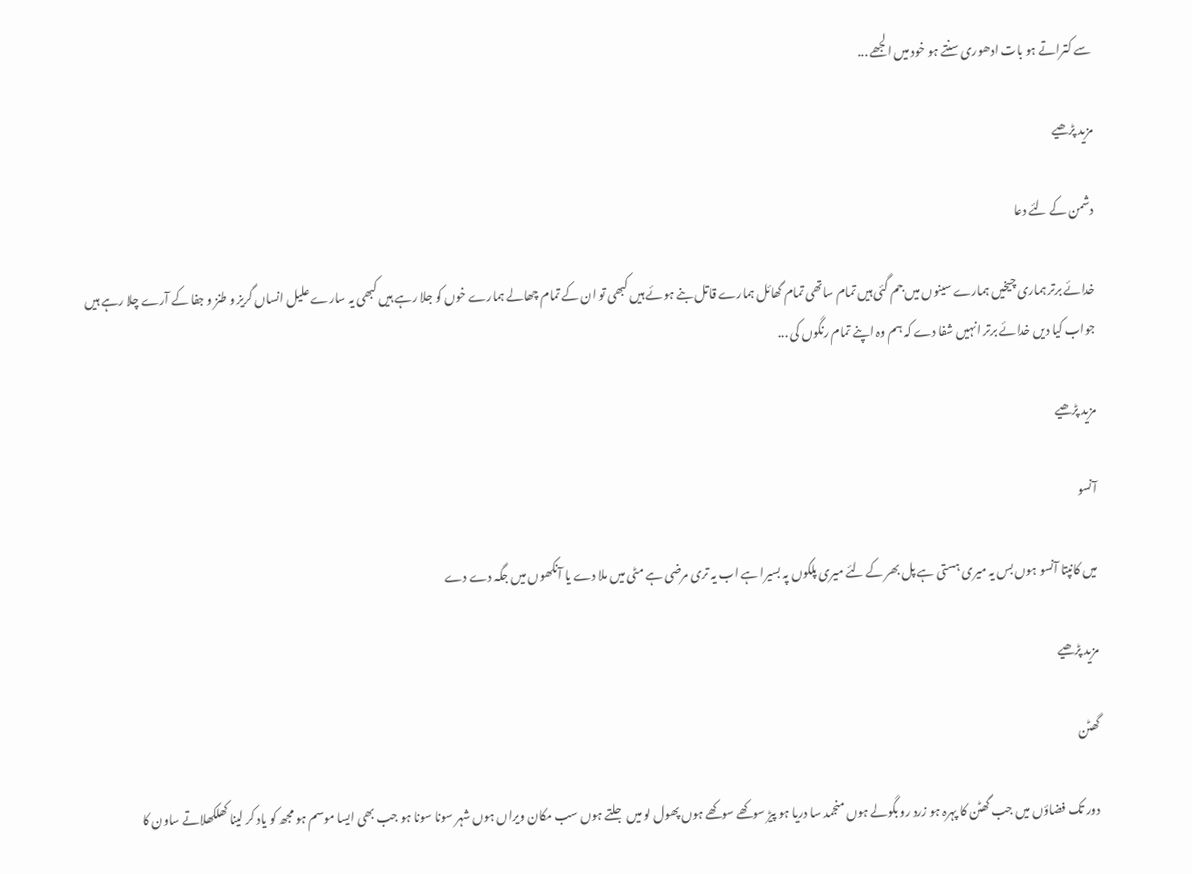سے کتراتے ہو بات ادھوری سنتے ہو خود میں الجھے ...

مزید پڑھیے

دشمن کے لئے دعا

خدائے برتر ہماری چیخیں ہمارے سینوں میں جم گئی ہیں تمام ساتھی تمام گھائل ہمارے قاتل بنے ہوئے ہیں کبھی تو ان کے تمام چھالے ہمارے خوں کو جلا رہے ہیں کبھی یہ سارے علیل انساں گریز و طنز و جفا کے آرے چلا رہے ہیں جواب کیا دیں خدائے برتر انہیں شفا دے کہ ہم وہ اپنے تمام رنگوں کی ...

مزید پڑھیے

آنسو

میں کانپتا آنسو ہوں بس یہ میری ہستی ہے پل بھر کے لئے میری پلکوں پہ بسیرا ہے اب یہ تری مرضی ہے مٹی میں ملا دے یا آنکھوں میں جگہ دے دے

مزید پڑھیے

گھٹن

دور تک فضاؤں میں جب گھٹن کا پہرہ ہو زرد رو بگولے ہوں منجمد سا دریا ہو پیڑ سوکھے سوکھے ہوں پھول لو میں جلتے ہوں سب مکان ویراں ہوں شہر سونا سونا ہو جب بھی ایسا موسم ہو مجھ کو یاد کر لینا کھلکھلاتے ساون کا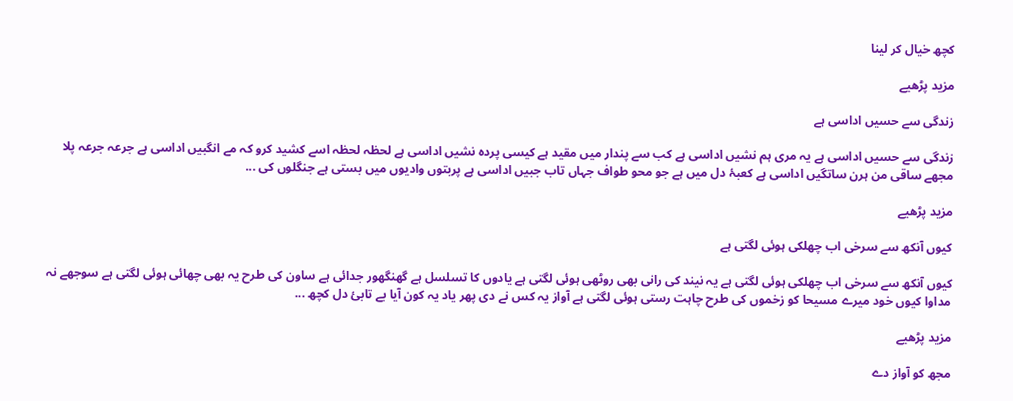کچھ خیال کر لینا

مزید پڑھیے

زندگی سے حسیں اداسی ہے

زندگی سے حسیں اداسی ہے یہ مری ہم نشیں اداسی ہے کب سے پندار میں مقید ہے کیسی پردہ نشیں اداسی ہے لحظہ لحظہ اسے کشید کرو کہ مے انگبیں اداسی ہے جرعہ جرعہ پلا مجھے ساقی من ہرن ساتگیں اداسی ہے کعبۂ دل میں ہے جو محو طواف جہاں تاب جبیں اداسی ہے پربتوں وادیوں میں بستی ہے جنگلوں کی ...

مزید پڑھیے

کیوں آنکھ سے سرخی اب چھلکی ہوئی لگتی ہے

کیوں آنکھ سے سرخی اب چھلکی ہوئی لگتی ہے یہ نیند کی رانی بھی روٹھی ہوئی لگتی ہے یادوں کا تسلسل ہے گھنگھور جدائی ہے ساون کی طرح یہ بھی چھائی ہوئی لگتی ہے سوجھے نہ مداوا کیوں خود میرے مسیحا کو زخموں کی طرح چاہت رستی ہوئی لگتی ہے آواز یہ کس نے دی پھر یاد یہ کون آیا بے تابئ دل کچھ ...

مزید پڑھیے

مجھ کو آواز دے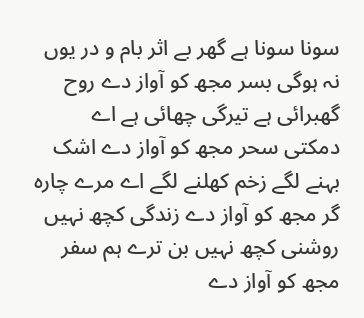سونا سونا ہے گھر بے اثر بام و در یوں نہ ہوگی بسر مجھ کو آواز دے روح گھبرائی ہے تیرگی چھائی ہے اے دمکتی سحر مجھ کو آواز دے اشک بہنے لگے زخم کھلنے لگے اے مرے چارہ گر مجھ کو آواز دے زندگی کچھ نہیں روشنی کچھ نہیں بن ترے ہم سفر مجھ کو آواز دے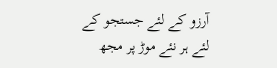آرزو کے لئے جستجو کے لئے ہر نئے موڑ پر مجھ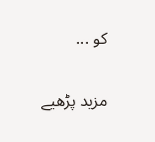کو ...

مزید پڑھیے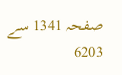صفحہ 1341 سے 6203